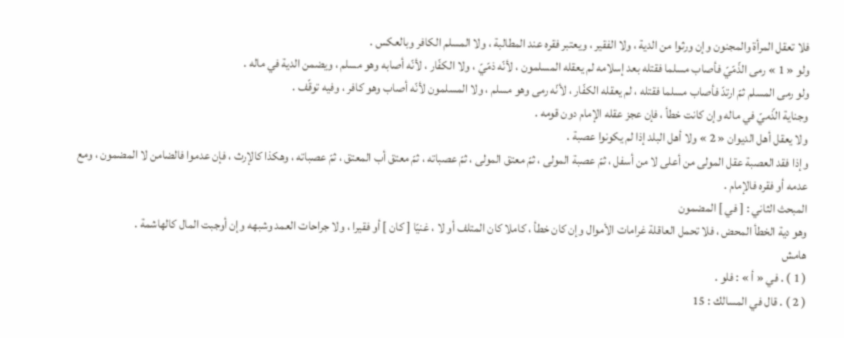فلا تعقل المرأة والمجنون وإن ورثوا من الدية ، ولا الفقير ، ويعتبر فقره عند المطالبة ، ولا المسلم الكافر وبالعكس .
ولو « 1 » رمى الذّمّيّ فأصاب مسلما فقتله بعد إسلامه لم يعقله المسلمون ، لأنّه ذمّيّ ، ولا الكفّار ، لأنّه أصابه وهو مسلم ، ويضمن الدية في ماله .
ولو رمى المسلم ثمّ ارتدّ فأصاب مسلما فقتله ، لم يعقله الكفّار ، لأنّه رمى وهو مسلم ، ولا المسلمون لأنّه أصاب وهو كافر ، وفيه توقّف .
وجناية الذّميّ في ماله وإن كانت خطأ ، فإن عجز عقله الإمام دون قومه .
ولا يعقل أهل الديوان « 2 » ولا أهل البلد إذا لم يكونوا عصبة .
وإذا فقد العصبة عقل المولى من أعلى لا من أسفل ، ثمّ عصبة المولى ، ثمّ معتق المولى ، ثمّ عصباته ، ثمّ معتق أب المعتق ، ثمّ عصباته ، وهكذا كالإرث ، فإن عدموا فالضامن لا المضمون ، ومع عدمه أو فقره فالإمام .
المبحث الثاني : [ في ] المضمون
وهو دية الخطأ المحض ، فلا تحمل العاقلة غرامات الأموال وإن كان خطأ ، كاملا كان المتلف أو لا ، غنيّا [ كان ] أو فقيرا ، ولا جراحات العمد وشبهه وإن أوجبت المال كالهاشمة .
هامش
( 1 ) . في « أ » : فلو .
( 2 ) . قال في المسالك : 15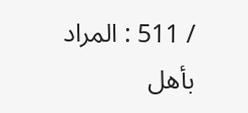/ 511 : المراد بأهل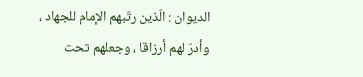الديوان : الّذين رتّبهم الإمام للجهاد ، وأدرّ لهم أرزاقا ، وجعلهم تحت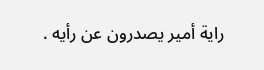راية أمير يصدرون عن رأيه .